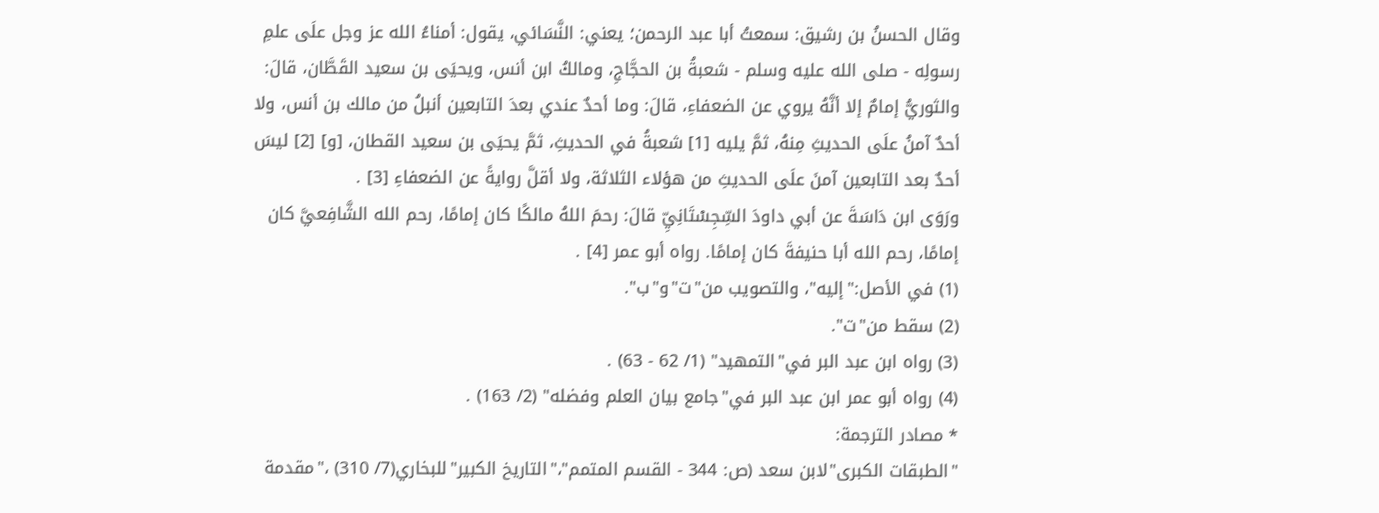وقال الحسنُ بن رشيق: سمعتُ أبا عبد الرحمن؛ يعني: النَّسَائي، يقول: أمناءُ الله عز وجل علَى علمِ رسولِه - صلى الله عليه وسلم - شعبةُ بن الحجَّاجِ، ومالكُ ابن أنس، ويحيَى بن سعيد القَطَّان، قالَ: والثوريُّ إمامٌ إلا أنَّهُ يروي عن الضعفاءِ، قالَ: وما أحدٌ عندي بعدَ التابعين أنبلُ من مالك بن أنس، ولا أحدٌ آمنُ علَى الحديثِ مِنهُ، ثمَّ يليه [1] شعبةُ في الحديثِ، ثمَّ يحيَى بن سعيد القطان، [و] [2] ليسَ أحدٌ بعد التابعين آمنَ علَى الحديثِ من هؤلاء الثلاثة، ولا أقلَّ روايةً عن الضعفاءِ [3] .
ورَوَى ابن دَاسَةَ عن أبي داودَ السِّجِسْتَانِيِّ قالَ: رحمَ اللهُ مالكًا كان إمامًا، رحم الله الشَّافِعيَّ كان إمامًا، رحم الله أبا حنيفةَ كان إمامًا. رواه أبو عمر [4] .
(1) في الأصل:"إليه"، والتصويب من"ت"و"ب".
(2) سقط من"ت".
(3) رواه ابن عبد البر في"التمهيد" (1/ 62 - 63) .
(4) رواه أبو عمر ابن عبد البر في"جامع بيان العلم وفضله" (2/ 163) .
* مصادر الترجمة:
"الطبقات الكبرى"لابن سعد (ص: 344 - القسم المتمم"،"التاريخ الكبير"للبخاري(7/ 310) ،"مقدمة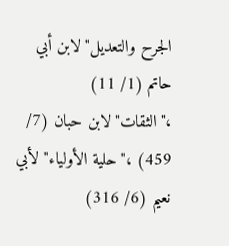الجرح والتعديل"لابن أبي حاتم (1/ 11) ،"الثقات"لابن حبان (7/ 459) ،"حلية الأولياء" لأبي نعيم (6/ 316)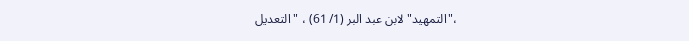،"التمهيد"لابن عبد البر (1/ 61) ، "التعديل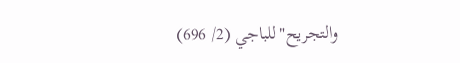والتجريح"للباجي (2/ 696)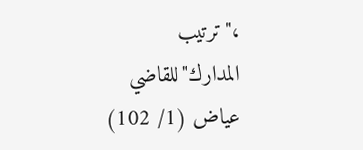،"ترتيب المدارك"للقاضي عياض (1/ 102)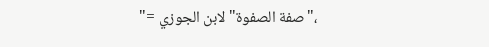،"صفة الصفوة"لابن الجوزي ="